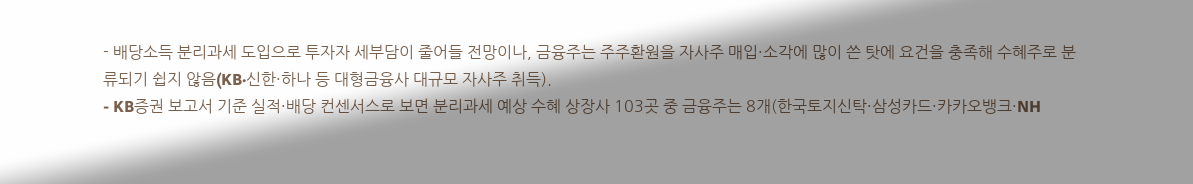- 배당소득 분리과세 도입으로 투자자 세부담이 줄어들 전망이나, 금융주는 주주환원을 자사주 매입·소각에 많이 쓴 탓에 요건을 충족해 수혜주로 분류되기 쉽지 않음(KB·신한·하나 등 대형금융사 대규모 자사주 취득).
- KB증권 보고서 기준 실적·배당 컨센서스로 보면 분리과세 예상 수혜 상장사 103곳 중 금융주는 8개(한국토지신탁·삼성카드·카카오뱅크·NH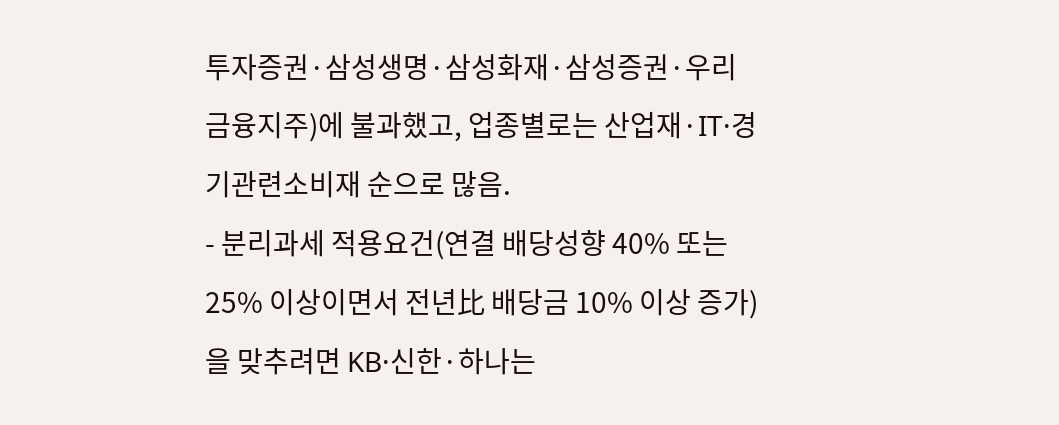투자증권·삼성생명·삼성화재·삼성증권·우리금융지주)에 불과했고, 업종별로는 산업재·IT·경기관련소비재 순으로 많음.
- 분리과세 적용요건(연결 배당성향 40% 또는 25% 이상이면서 전년比 배당금 10% 이상 증가)을 맞추려면 KB·신한·하나는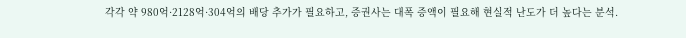각각 약 980억·2128억·304억의 배당 추가가 필요하고, 증권사는 대폭 증액이 필요해 현실적 난도가 더 높다는 분석.